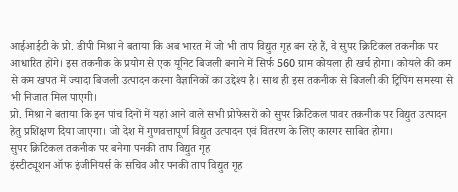आईआईटी के प्रो. डीपी मिश्रा ने बताया कि अब भारत में जो भी ताप विद्युत गृह बन रहे हैं, वे सुपर क्रिटिकल तकनीक पर आधारित होंगे। इस तकनीक के प्रयोग से एक यूनिट बिजली बनाने में सिर्फ 560 ग्राम कोयला ही खर्च होगा। कोयले की कम से कम खपत में ज्यादा बिजली उत्पादन करना वैज्ञानिकों का उद्देश्य है। साथ ही इस तकनीक से बिजली की ट्रिपिंग समस्या से भी निजात मिल पाएगी।
प्रो. मिश्रा ने बताया कि इन पांच दिनों में यहां आने वाले सभी प्रोफेसरों को सुपर क्रिटिकल पावर तकनीक पर विद्युत उत्पादन हेतु प्रशिक्षण दिया जाएगा। जो देश में गुणवत्तापूर्ण विद्युत उत्पादन एवं वितरण के लिए कारगर साबित होगा।
सुपर क्रिटिकल तकनीक पर बनेगा पनकी ताप विद्युत गृह
इंस्टीट्यूशन ऑफ इंजीनियर्स के सचिव और पनकी ताप विद्युत गृह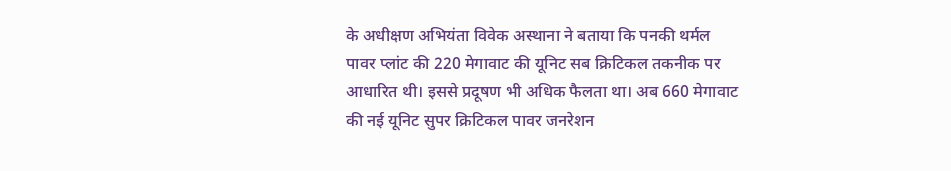के अधीक्षण अभियंता विवेक अस्थाना ने बताया कि पनकी थर्मल पावर प्लांट की 220 मेगावाट की यूनिट सब क्रिटिकल तकनीक पर आधारित थी। इससे प्रदूषण भी अधिक फैलता था। अब 660 मेगावाट की नई यूनिट सुपर क्रिटिकल पावर जनरेशन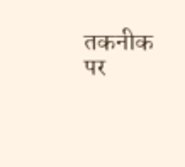तकनीक पर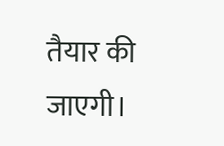तैयार की जाएगी।